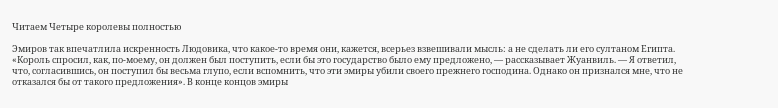Читаем Четыре королевы полностью

Эмиров так впечатлила искренность Людовика, что какое-то время они, кажется, всерьез взвешивали мысль: а не сделать ли его султаном Египта. «Король спросил, как, по-моему, он должен был поступить, если бы это государство было ему предложено, — рассказывает Жуанвиль. — Я ответил, что, согласившись, он поступил бы весьма глупо, если вспомнить, что эти эмиры убили своего прежнего господина. Однако он признался мне, что не отказался бы от такого предложения». В конце концов эмиры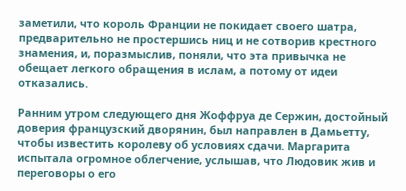заметили, что король Франции не покидает своего шатра, предварительно не простершись ниц и не сотворив крестного знамения, и, поразмыслив, поняли, что эта привычка не обещает легкого обращения в ислам, а потому от идеи отказались.

Ранним утром следующего дня Жоффруа де Сержин, достойный доверия французский дворянин, был направлен в Дамьетту, чтобы известить королеву об условиях сдачи. Маргарита испытала огромное облегчение, услышав, что Людовик жив и переговоры о его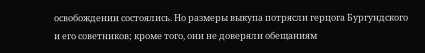освобождении состоялись. Но размеры выкупа потрясли герцога Бургундского и его советников; кроме того, они не доверяли обещаниям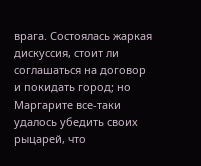врага. Состоялась жаркая дискуссия, стоит ли соглашаться на договор и покидать город; но Маргарите все-таки удалось убедить своих рыцарей, что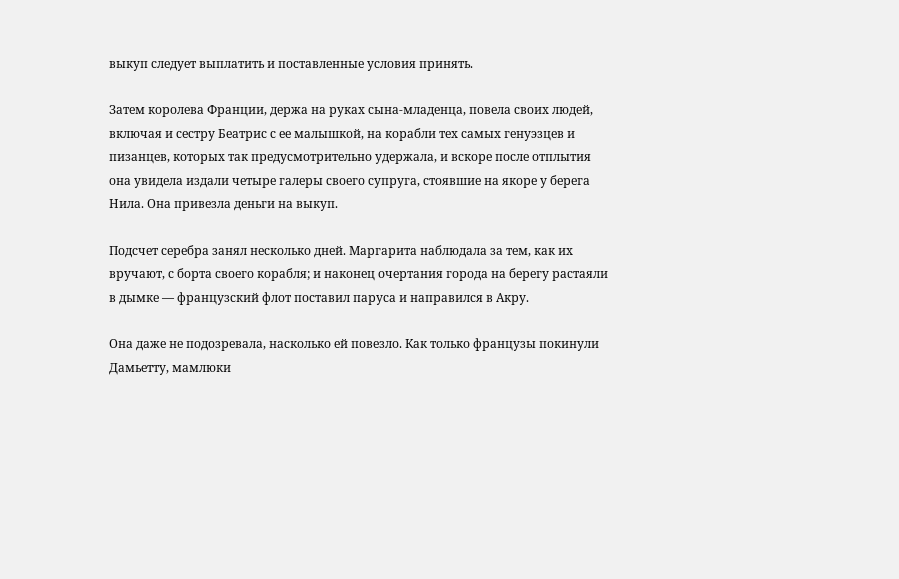выкуп следует выплатить и поставленные условия принять.

Затем королева Франции, держа на руках сына-младенца, повела своих людей, включая и сестру Беатрис с ее малышкой, на корабли тех самых генуэзцев и пизанцев, которых так предусмотрительно удержала, и вскоре после отплытия она увидела издали четыре галеры своего супруга, стоявшие на якоре у берега Нила. Она привезла деньги на выкуп.

Подсчет серебра занял несколько дней. Маргарита наблюдала за тем, как их вручают, с борта своего корабля; и наконец очертания города на берегу растаяли в дымке — французский флот поставил паруса и направился в Акру.

Она даже не подозревала, насколько ей повезло. Как только французы покинули Дамьетту, мамлюки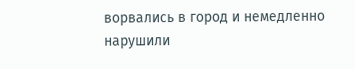ворвались в город и немедленно нарушили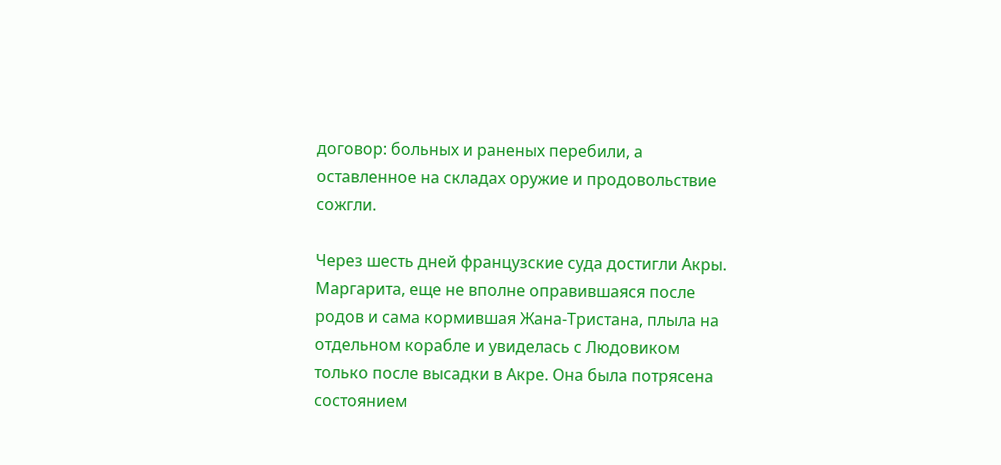договор: больных и раненых перебили, а оставленное на складах оружие и продовольствие сожгли.

Через шесть дней французские суда достигли Акры. Маргарита, еще не вполне оправившаяся после родов и сама кормившая Жана-Тристана, плыла на отдельном корабле и увиделась с Людовиком только после высадки в Акре. Она была потрясена состоянием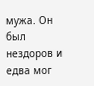мужа. Он был нездоров и едва мог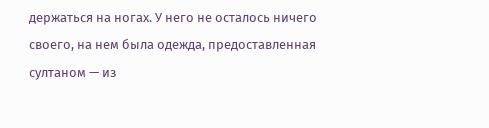держаться на ногах. У него не осталось ничего своего, на нем была одежда, предоставленная султаном — из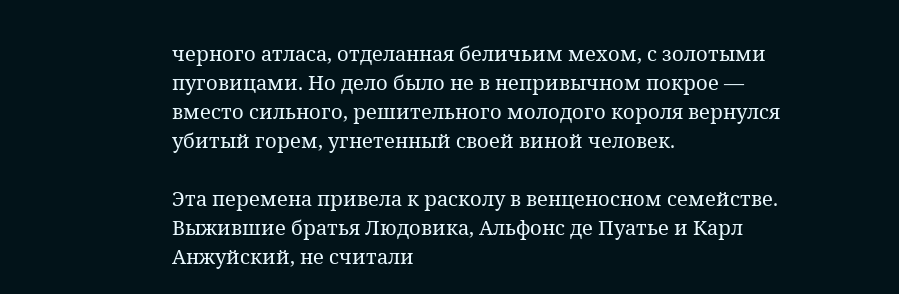черного атласа, отделанная беличьим мехом, с золотыми пуговицами. Но дело было не в непривычном покрое — вместо сильного, решительного молодого короля вернулся убитый горем, угнетенный своей виной человек.

Эта перемена привела к расколу в венценосном семействе. Выжившие братья Людовика, Альфонс де Пуатье и Карл Анжуйский, не считали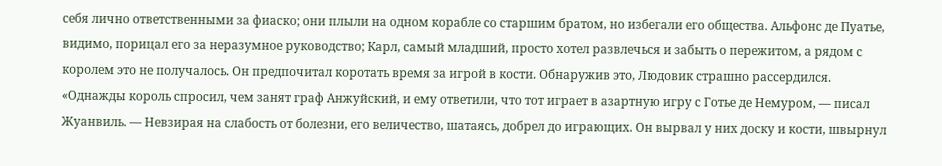себя лично ответственными за фиаско; они плыли на одном корабле со старшим братом, но избегали его общества. Альфонс де Пуатье, видимо, порицал его за неразумное руководство; Карл, самый младший, просто хотел развлечься и забыть о пережитом, а рядом с королем это не получалось. Он предпочитал коротать время за игрой в кости. Обнаружив это, Людовик страшно рассердился. «Однажды король спросил, чем занят граф Анжуйский, и ему ответили, что тот играет в азартную игру с Готье де Немуром, — писал Жуанвиль. — Невзирая на слабость от болезни, его величество, шатаясь, добрел до играющих. Он вырвал у них доску и кости, швырнул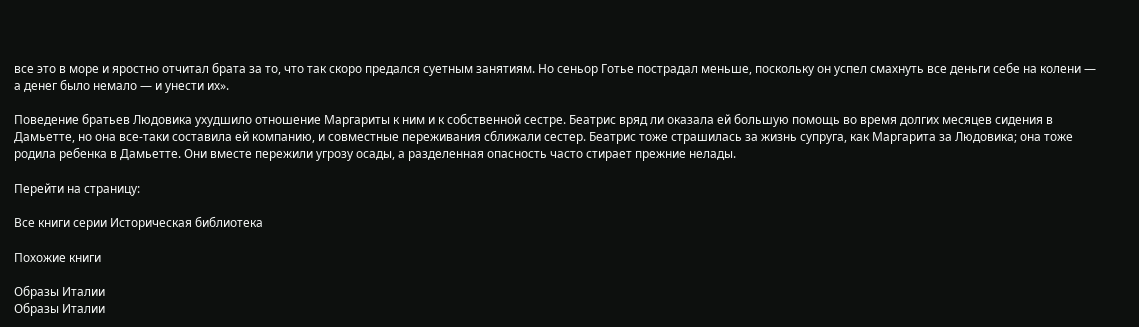все это в море и яростно отчитал брата за то, что так скоро предался суетным занятиям. Но сеньор Готье пострадал меньше, поскольку он успел смахнуть все деньги себе на колени — а денег было немало — и унести их».

Поведение братьев Людовика ухудшило отношение Маргариты к ним и к собственной сестре. Беатрис вряд ли оказала ей большую помощь во время долгих месяцев сидения в Дамьетте, но она все-таки составила ей компанию, и совместные переживания сближали сестер. Беатрис тоже страшилась за жизнь супруга, как Маргарита за Людовика; она тоже родила ребенка в Дамьетте. Они вместе пережили угрозу осады, а разделенная опасность часто стирает прежние нелады.

Перейти на страницу:

Все книги серии Историческая библиотека

Похожие книги

Образы Италии
Образы Италии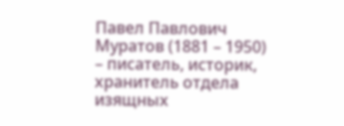Павел Павлович Муратов (1881 – 1950) – писатель, историк, хранитель отдела изящных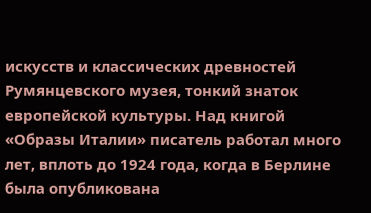искусств и классических древностей Румянцевского музея, тонкий знаток европейской культуры. Над книгой «Образы Италии» писатель работал много лет, вплоть до 1924 года, когда в Берлине была опубликована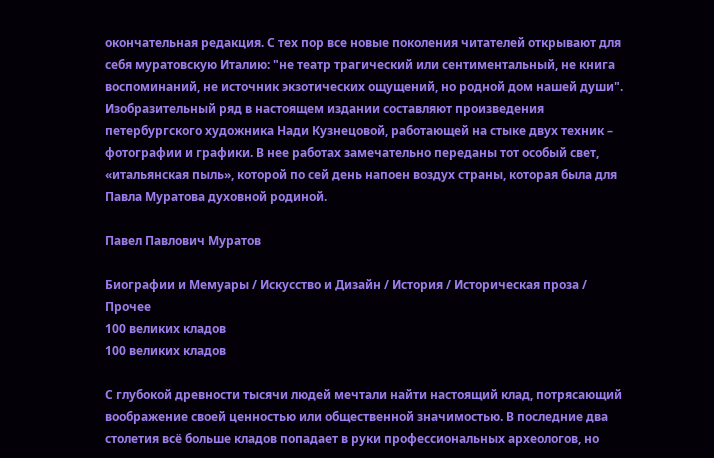окончательная редакция. С тех пор все новые поколения читателей открывают для себя муратовскую Италию: "не театр трагический или сентиментальный, не книга воспоминаний, не источник экзотических ощущений, но родной дом нашей души". Изобразительный ряд в настоящем издании составляют произведения петербургского художника Нади Кузнецовой, работающей на стыке двух техник – фотографии и графики. В нее работах замечательно переданы тот особый свет, «итальянская пыль», которой по сей день напоен воздух страны, которая была для Павла Муратова духовной родиной.

Павел Павлович Муратов

Биографии и Мемуары / Искусство и Дизайн / История / Историческая проза / Прочее
100 великих кладов
100 великих кладов

С глубокой древности тысячи людей мечтали найти настоящий клад, потрясающий воображение своей ценностью или общественной значимостью. В последние два столетия всё больше кладов попадает в руки профессиональных археологов, но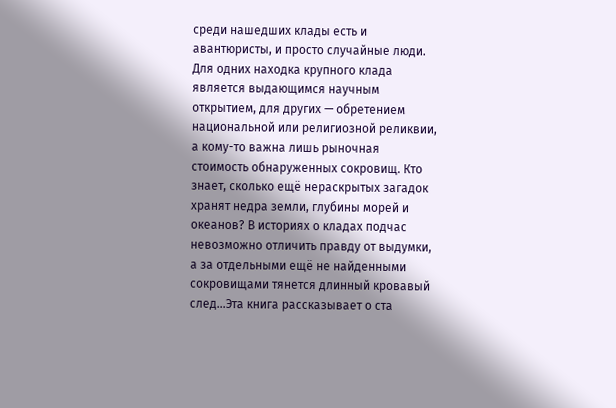среди нашедших клады есть и авантюристы, и просто случайные люди. Для одних находка крупного клада является выдающимся научным открытием, для других — обретением национальной или религиозной реликвии, а кому-то важна лишь рыночная стоимость обнаруженных сокровищ. Кто знает, сколько ещё нераскрытых загадок хранят недра земли, глубины морей и океанов? В историях о кладах подчас невозможно отличить правду от выдумки, а за отдельными ещё не найденными сокровищами тянется длинный кровавый след…Эта книга рассказывает о ста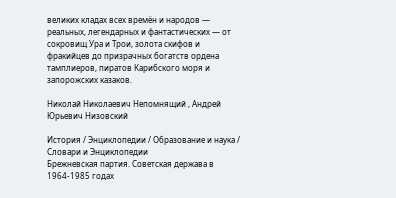великих кладах всех времён и народов — реальных, легендарных и фантастических — от сокровищ Ура и Трои, золота скифов и фракийцев до призрачных богатств ордена тамплиеров, пиратов Карибского моря и запорожских казаков.

Николай Николаевич Непомнящий , Андрей Юрьевич Низовский

История / Энциклопедии / Образование и наука / Словари и Энциклопедии
Брежневская партия. Советская держава в 1964-1985 годах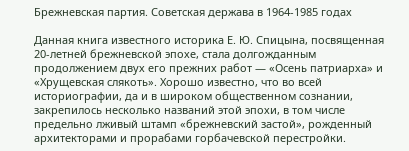Брежневская партия. Советская держава в 1964-1985 годах

Данная книга известного историка Е. Ю. Спицына, посвященная 20-летней брежневской эпохе, стала долгожданным продолжением двух его прежних работ — «Осень патриарха» и «Хрущевская слякоть». Хорошо известно, что во всей историографии, да и в широком общественном сознании, закрепилось несколько названий этой эпохи, в том числе предельно лживый штамп «брежневский застой», рожденный архитекторами и прорабами горбачевской перестройки.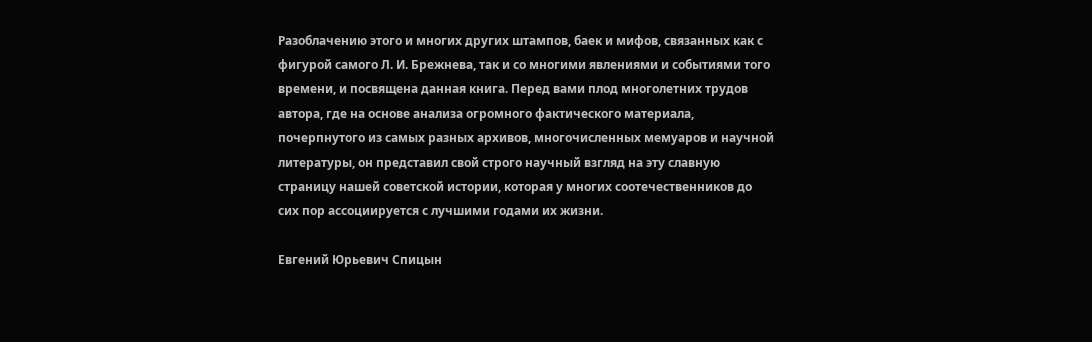Разоблачению этого и многих других штампов, баек и мифов, связанных как с фигурой самого Л. И. Брежнева, так и со многими явлениями и событиями того времени, и посвящена данная книга. Перед вами плод многолетних трудов автора, где на основе анализа огромного фактического материала, почерпнутого из самых разных архивов, многочисленных мемуаров и научной литературы, он представил свой строго научный взгляд на эту славную страницу нашей советской истории, которая у многих соотечественников до сих пор ассоциируется с лучшими годами их жизни.

Евгений Юрьевич Спицын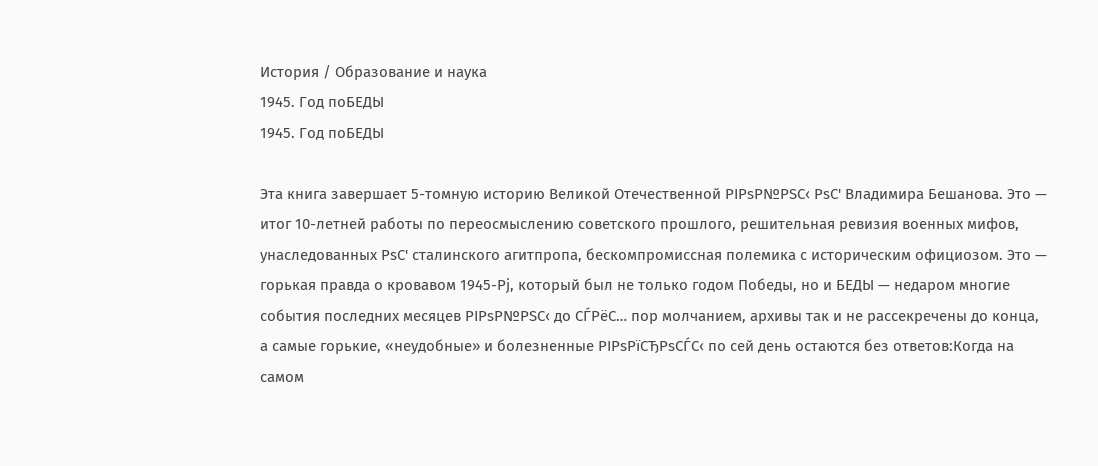История / Образование и наука
1945. Год поБЕДЫ
1945. Год поБЕДЫ

Эта книга завершает 5-томную историю Великой Отечественной РІРѕР№РЅС‹ РѕС' Владимира Бешанова. Это — итог 10-летней работы по переосмыслению советского прошлого, решительная ревизия военных мифов, унаследованных РѕС' сталинского агитпропа, бескомпромиссная полемика с историческим официозом. Это — горькая правда о кровавом 1945-Рј, который был не только годом Победы, но и БЕДЫ — недаром многие события последних месяцев РІРѕР№РЅС‹ до СЃРёС… пор молчанием, архивы так и не рассекречены до конца, а самые горькие, «неудобные» и болезненные РІРѕРїСЂРѕСЃС‹ по сей день остаются без ответов:Когда на самом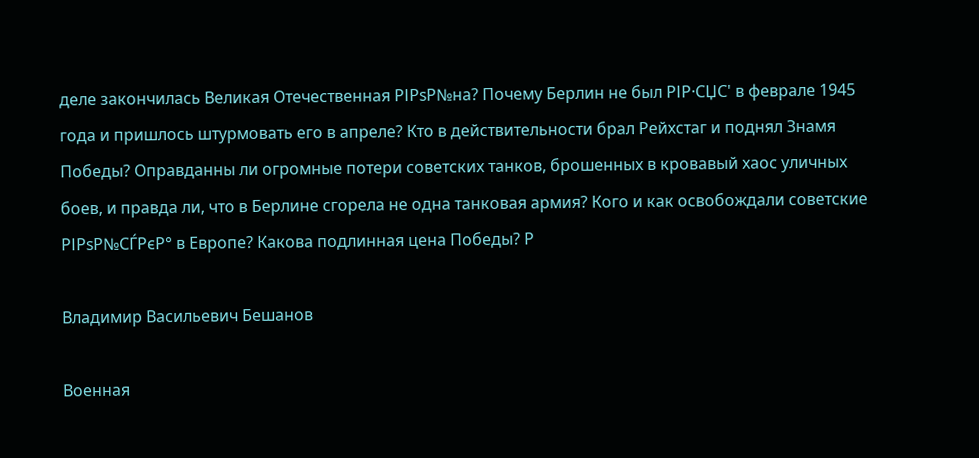деле закончилась Великая Отечественная РІРѕР№на? Почему Берлин не был РІР·СЏС' в феврале 1945 года и пришлось штурмовать его в апреле? Кто в действительности брал Рейхстаг и поднял Знамя Победы? Оправданны ли огромные потери советских танков, брошенных в кровавый хаос уличных боев, и правда ли, что в Берлине сгорела не одна танковая армия? Кого и как освобождали советские РІРѕР№СЃРєР° в Европе? Какова подлинная цена Победы? Р

Владимир Васильевич Бешанов

Военная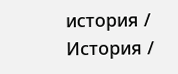история / История /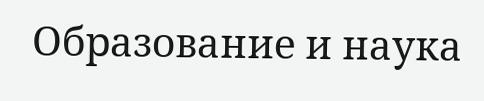Образование и наука